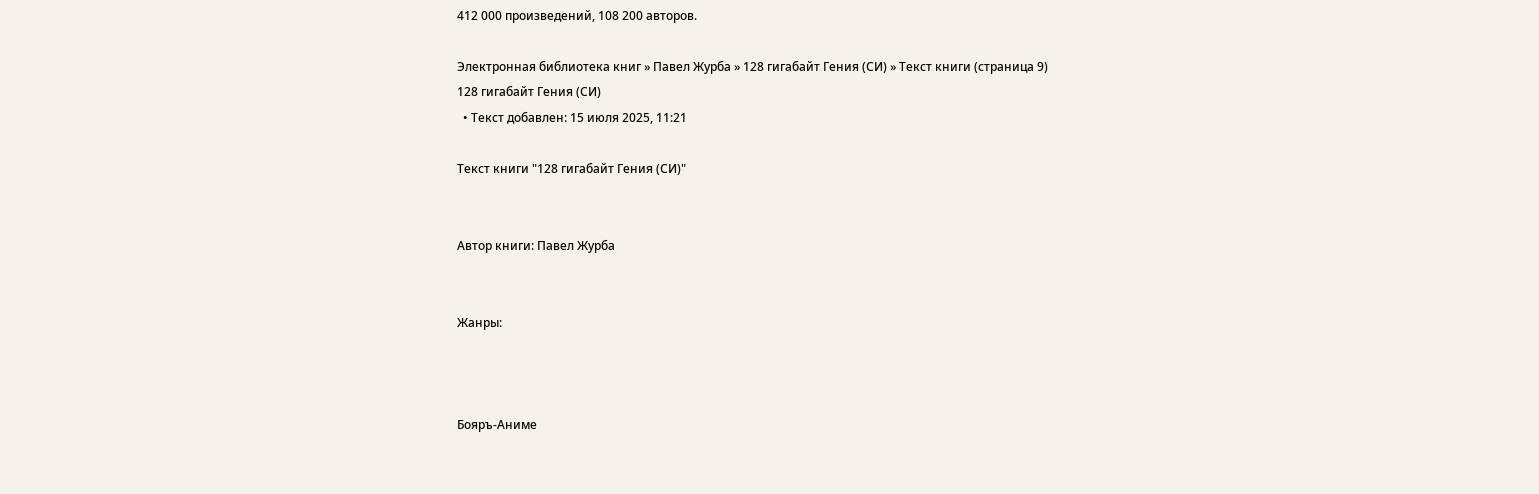412 000 произведений, 108 200 авторов.

Электронная библиотека книг » Павел Журба » 128 гигабайт Гения (СИ) » Текст книги (страница 9)
128 гигабайт Гения (СИ)
  • Текст добавлен: 15 июля 2025, 11:21

Текст книги "128 гигабайт Гения (СИ)"


Автор книги: Павел Журба


Жанры:



Бояръ-Аниме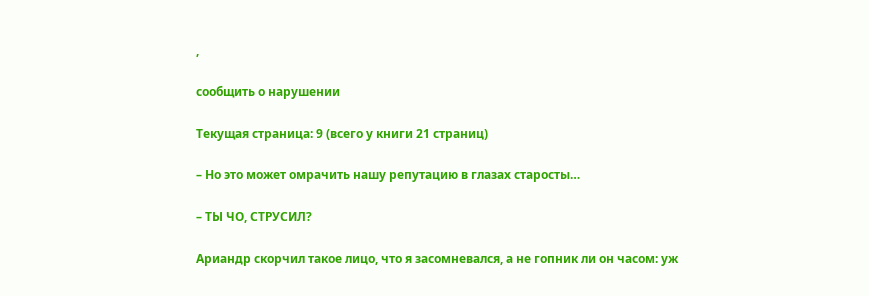,

сообщить о нарушении

Текущая страница: 9 (всего у книги 21 страниц)

– Но это может омрачить нашу репутацию в глазах старосты…

– ТЫ ЧО, СТРУСИЛ?

Ариандр скорчил такое лицо, что я засомневался, а не гопник ли он часом: уж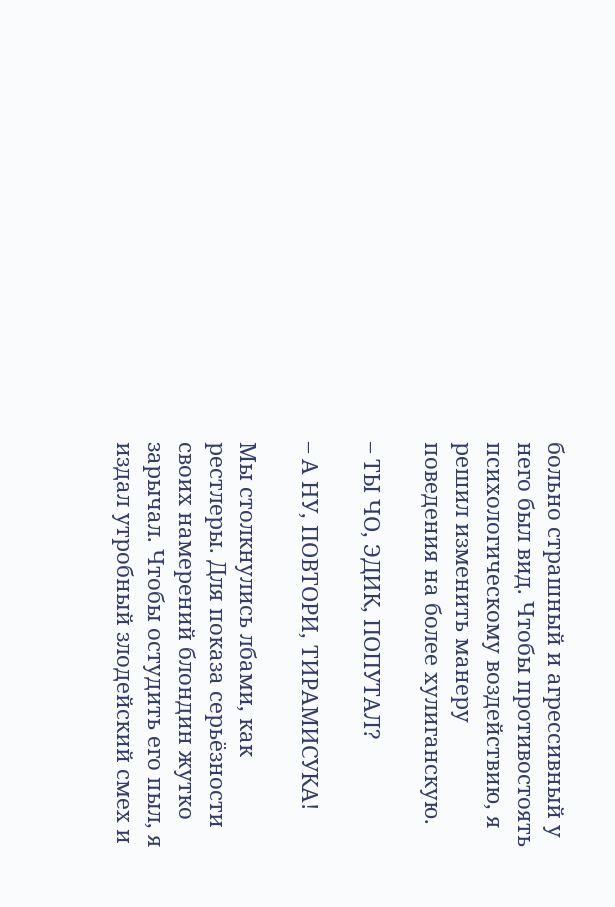больно страшный и агрессивный у него был вид. Чтобы противостоять психологическому воздействию, я решил изменить манеру поведения на более хулиганскую.

– ТЫ ЧО, ЭДИК, ПОПУТАЛ?

– А НУ, ПОВТОРИ, ТИРАМИСУКА!

Мы столкнулись лбами, как рестлеры. Для показа серьёзности своих намерений блондин жутко зарычал. Чтобы остудить его пыл, я издал утробный злодейский смех и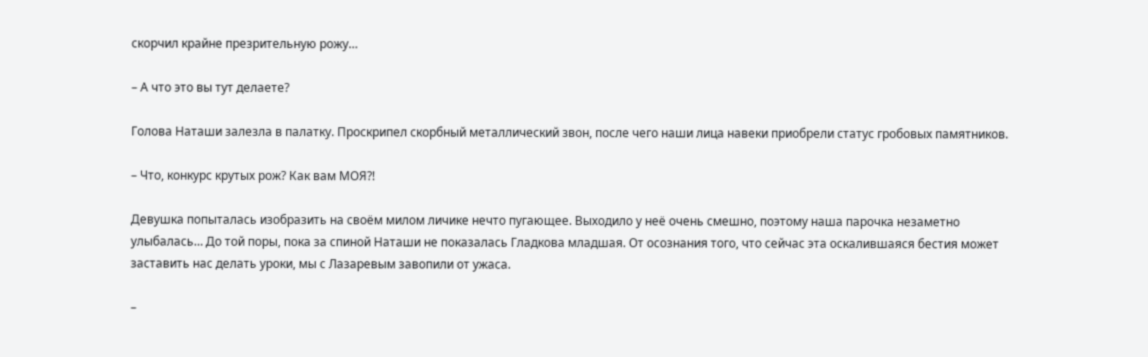скорчил крайне презрительную рожу…

– А что это вы тут делаете?

Голова Наташи залезла в палатку. Проскрипел скорбный металлический звон, после чего наши лица навеки приобрели статус гробовых памятников.

– Что, конкурс крутых рож? Как вам МОЯ⁈

Девушка попыталась изобразить на своём милом личике нечто пугающее. Выходило у неё очень смешно, поэтому наша парочка незаметно улыбалась… До той поры, пока за спиной Наташи не показалась Гладкова младшая. От осознания того, что сейчас эта оскалившаяся бестия может заставить нас делать уроки, мы с Лазаревым завопили от ужаса.

–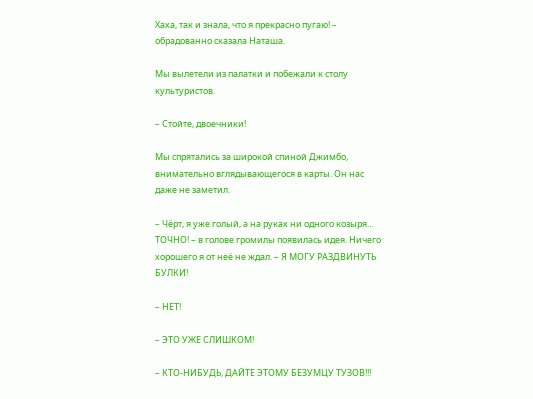Хаха, так и знала, что я прекрасно пугаю! – обрадованно сказала Наташа.

Мы вылетели из палатки и побежали к столу культуристов.

– Стойте, двоечники!

Мы спрятались за широкой спиной Джимбо, внимательно вглядывающегося в карты. Он нас даже не заметил.

– Чёрт, я уже голый, а на руках ни одного козыря… ТОЧНО! – в голове громилы появилась идея. Ничего хорошего я от неё не ждал. – Я МОГУ РАЗДВИНУТЬ БУЛКИ!

– НЕТ!

– ЭТО УЖЕ СЛИШКОМ!

– КТО-НИБУДЬ, ДАЙТЕ ЭТОМУ БЕЗУМЦУ ТУЗОВ!!!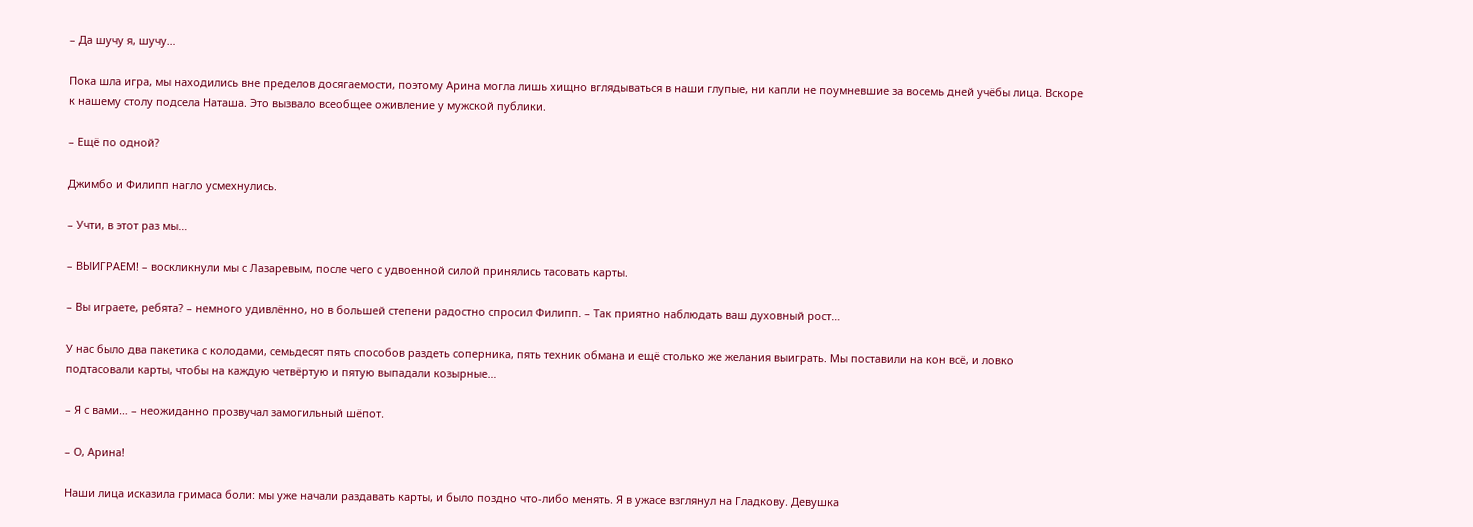– Да шучу я, шучу…

Пока шла игра, мы находились вне пределов досягаемости, поэтому Арина могла лишь хищно вглядываться в наши глупые, ни капли не поумневшие за восемь дней учёбы лица. Вскоре к нашему столу подсела Наташа. Это вызвало всеобщее оживление у мужской публики.

– Ещё по одной?

Джимбо и Филипп нагло усмехнулись.

– Учти, в этот раз мы…

– ВЫИГРАЕМ! – воскликнули мы с Лазаревым, после чего с удвоенной силой принялись тасовать карты.

– Вы играете, ребята? – немного удивлённо, но в большей степени радостно спросил Филипп. – Так приятно наблюдать ваш духовный рост…

У нас было два пакетика с колодами, семьдесят пять способов раздеть соперника, пять техник обмана и ещё столько же желания выиграть. Мы поставили на кон всё, и ловко подтасовали карты, чтобы на каждую четвёртую и пятую выпадали козырные…

– Я с вами… – неожиданно прозвучал замогильный шёпот.

– О, Арина!

Наши лица исказила гримаса боли: мы уже начали раздавать карты, и было поздно что-либо менять. Я в ужасе взглянул на Гладкову. Девушка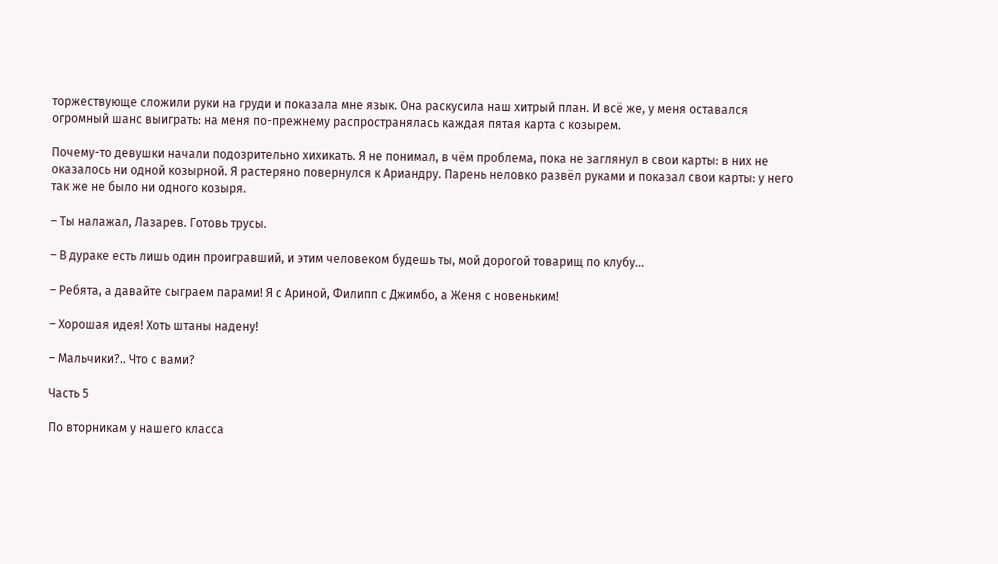торжествующе сложили руки на груди и показала мне язык. Она раскусила наш хитрый план. И всё же, у меня оставался огромный шанс выиграть: на меня по-прежнему распространялась каждая пятая карта с козырем.

Почему-то девушки начали подозрительно хихикать. Я не понимал, в чём проблема, пока не заглянул в свои карты: в них не оказалось ни одной козырной. Я растеряно повернулся к Ариандру. Парень неловко развёл руками и показал свои карты: у него так же не было ни одного козыря.

– Ты налажал, Лазарев. Готовь трусы.

– В дураке есть лишь один проигравший, и этим человеком будешь ты, мой дорогой товарищ по клубу…

– Ребята, а давайте сыграем парами! Я с Ариной, Филипп с Джимбо, а Женя с новеньким!

– Хорошая идея! Хоть штаны надену!

– Мальчики?.. Что с вами?

Часть 5

По вторникам у нашего класса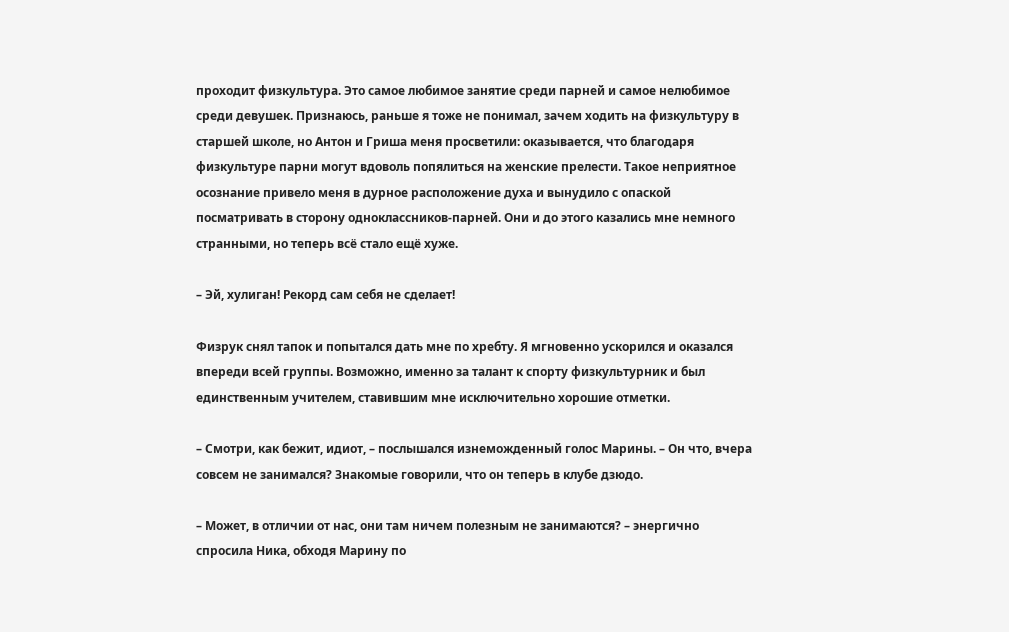проходит физкультура. Это самое любимое занятие среди парней и самое нелюбимое среди девушек. Признаюсь, раньше я тоже не понимал, зачем ходить на физкультуру в старшей школе, но Антон и Гриша меня просветили: оказывается, что благодаря физкультуре парни могут вдоволь попялиться на женские прелести. Такое неприятное осознание привело меня в дурное расположение духа и вынудило с опаской посматривать в сторону одноклассников-парней. Они и до этого казались мне немного странными, но теперь всё стало ещё хуже.

– Эй, хулиган! Рекорд сам себя не сделает!

Физрук снял тапок и попытался дать мне по хребту. Я мгновенно ускорился и оказался впереди всей группы. Возможно, именно за талант к спорту физкультурник и был единственным учителем, ставившим мне исключительно хорошие отметки.

– Смотри, как бежит, идиот, – послышался изнеможденный голос Марины. – Он что, вчера совсем не занимался? Знакомые говорили, что он теперь в клубе дзюдо.

– Может, в отличии от нас, они там ничем полезным не занимаются? – энергично спросила Ника, обходя Марину по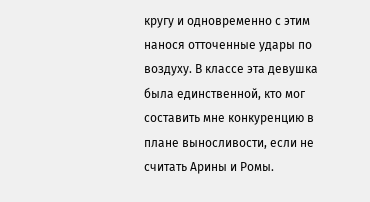кругу и одновременно с этим нанося отточенные удары по воздуху. В классе эта девушка была единственной, кто мог составить мне конкуренцию в плане выносливости, если не считать Арины и Ромы.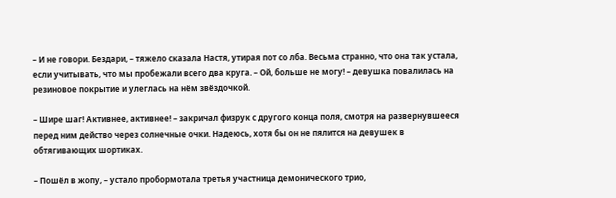– И не говори. Бездари, – тяжело сказала Настя, утирая пот со лба. Весьма странно, что она так устала, если учитывать, что мы пробежали всего два круга. – Ой, больше не могу! – девушка повалилась на резиновое покрытие и улеглась на нём звёздочкой.

– Шире шаг! Активнее, активнее! – закричал физрук с другого конца поля, смотря на развернувшееся перед ним действо через солнечные очки. Надеюсь, хотя бы он не пялится на девушек в обтягивающих шортиках.

– Пошёл в жопу, – устало пробормотала третья участница демонического трио,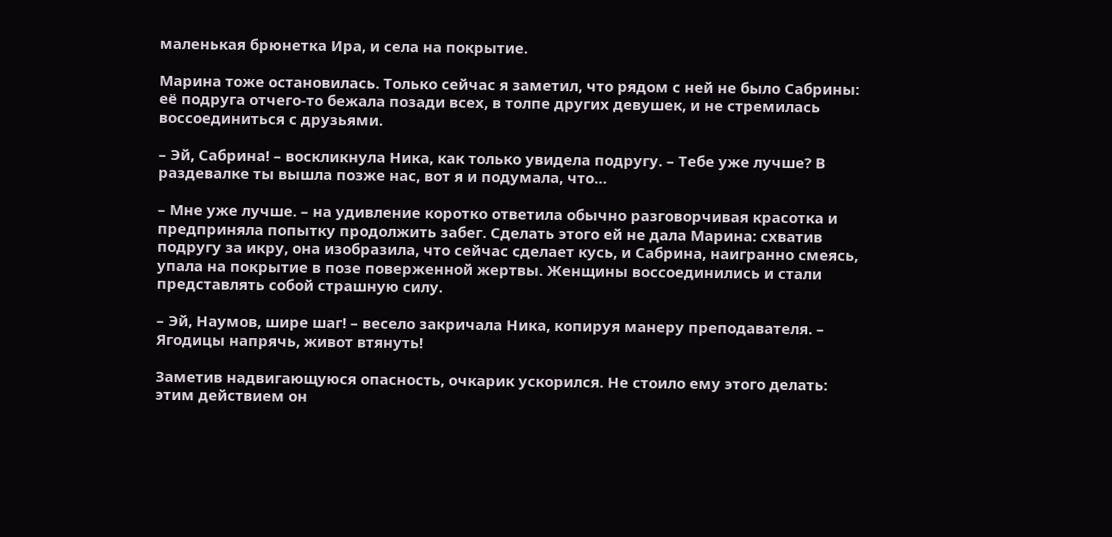маленькая брюнетка Ира, и села на покрытие.

Марина тоже остановилась. Только сейчас я заметил, что рядом с ней не было Сабрины: её подруга отчего-то бежала позади всех, в толпе других девушек, и не стремилась воссоединиться с друзьями.

– Эй, Сабрина! – воскликнула Ника, как только увидела подругу. – Тебе уже лучше? В раздевалке ты вышла позже нас, вот я и подумала, что…

– Мне уже лучше. – на удивление коротко ответила обычно разговорчивая красотка и предприняла попытку продолжить забег. Сделать этого ей не дала Марина: схватив подругу за икру, она изобразила, что сейчас сделает кусь, и Сабрина, наигранно смеясь, упала на покрытие в позе поверженной жертвы. Женщины воссоединились и стали представлять собой страшную силу.

– Эй, Наумов, шире шаг! – весело закричала Ника, копируя манеру преподавателя. – Ягодицы напрячь, живот втянуть!

Заметив надвигающуюся опасность, очкарик ускорился. Не стоило ему этого делать: этим действием он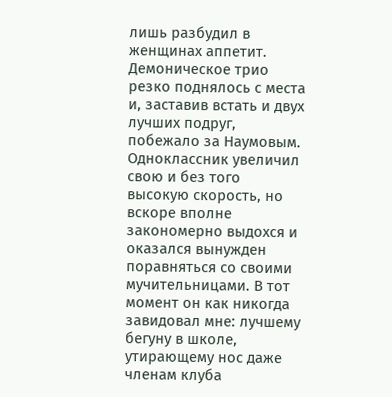лишь разбудил в женщинах аппетит. Демоническое трио резко поднялось с места и, заставив встать и двух лучших подруг, побежало за Наумовым. Одноклассник увеличил свою и без того высокую скорость, но вскоре вполне закономерно выдохся и оказался вынужден поравняться со своими мучительницами. В тот момент он как никогда завидовал мне: лучшему бегуну в школе, утирающему нос даже членам клуба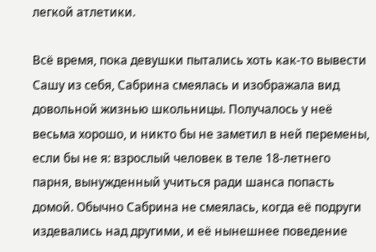легкой атлетики.

Всё время, пока девушки пытались хоть как-то вывести Сашу из себя, Сабрина смеялась и изображала вид довольной жизнью школьницы. Получалось у неё весьма хорошо, и никто бы не заметил в ней перемены, если бы не я: взрослый человек в теле 18-летнего парня, вынужденный учиться ради шанса попасть домой. Обычно Сабрина не смеялась, когда её подруги издевались над другими, и её нынешнее поведение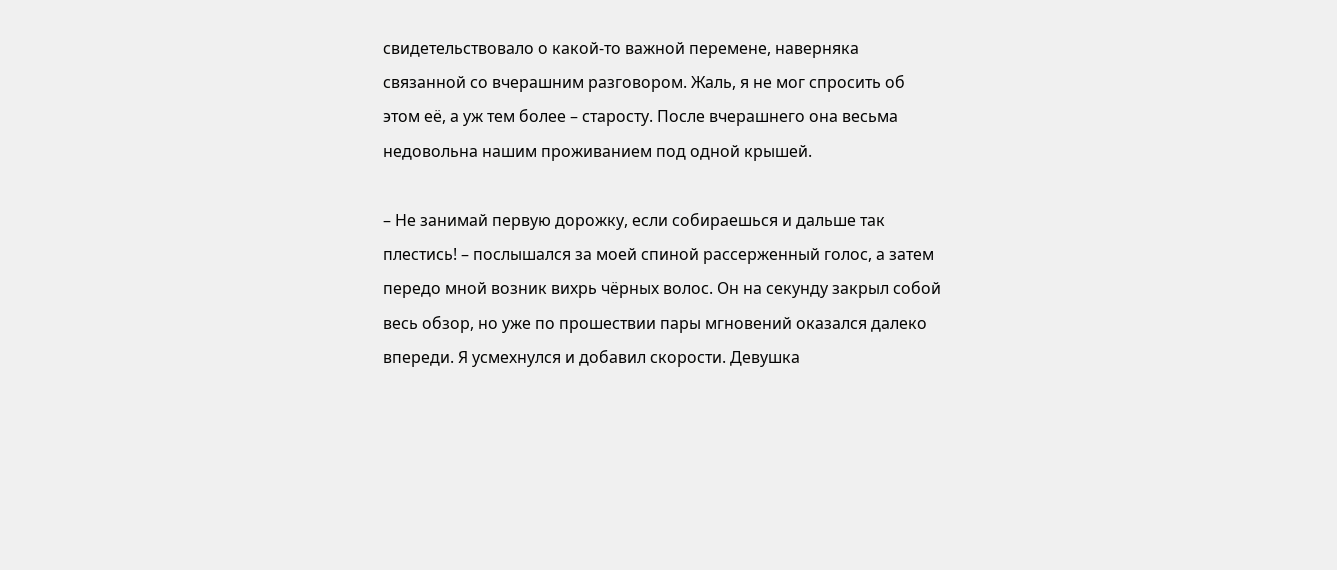свидетельствовало о какой-то важной перемене, наверняка связанной со вчерашним разговором. Жаль, я не мог спросить об этом её, а уж тем более – старосту. После вчерашнего она весьма недовольна нашим проживанием под одной крышей.

– Не занимай первую дорожку, если собираешься и дальше так плестись! – послышался за моей спиной рассерженный голос, а затем передо мной возник вихрь чёрных волос. Он на секунду закрыл собой весь обзор, но уже по прошествии пары мгновений оказался далеко впереди. Я усмехнулся и добавил скорости. Девушка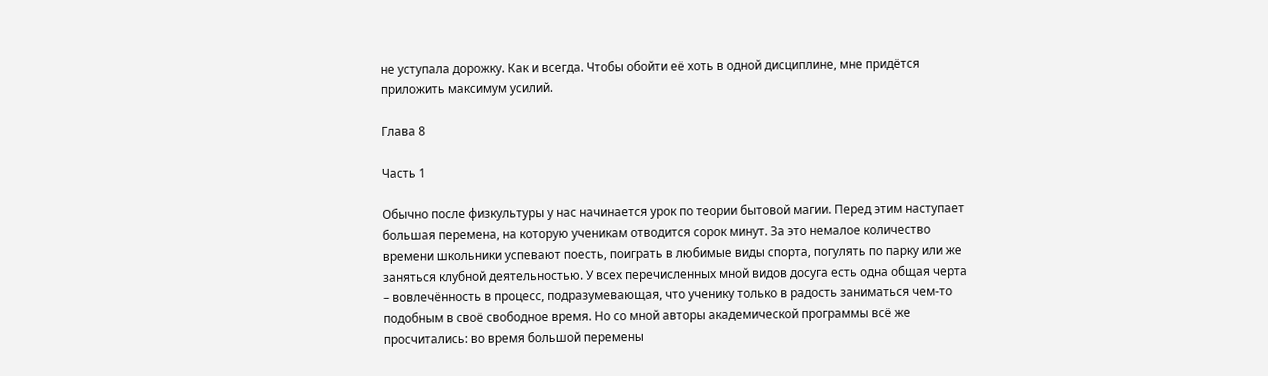не уступала дорожку. Как и всегда. Чтобы обойти её хоть в одной дисциплине, мне придётся приложить максимум усилий.

Глава 8

Часть 1

Обычно после физкультуры у нас начинается урок по теории бытовой магии. Перед этим наступает большая перемена, на которую ученикам отводится сорок минут. За это немалое количество времени школьники успевают поесть, поиграть в любимые виды спорта, погулять по парку или же заняться клубной деятельностью. У всех перечисленных мной видов досуга есть одна общая черта – вовлечённость в процесс, подразумевающая, что ученику только в радость заниматься чем-то подобным в своё свободное время. Но со мной авторы академической программы всё же просчитались: во время большой перемены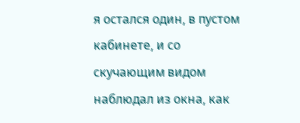я остался один, в пустом кабинете, и со скучающим видом наблюдал из окна, как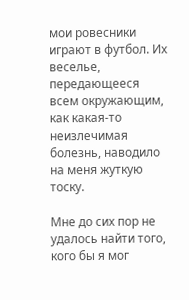мои ровесники играют в футбол. Их веселье, передающееся всем окружающим, как какая-то неизлечимая болезнь, наводило на меня жуткую тоску.

Мне до сих пор не удалось найти того, кого бы я мог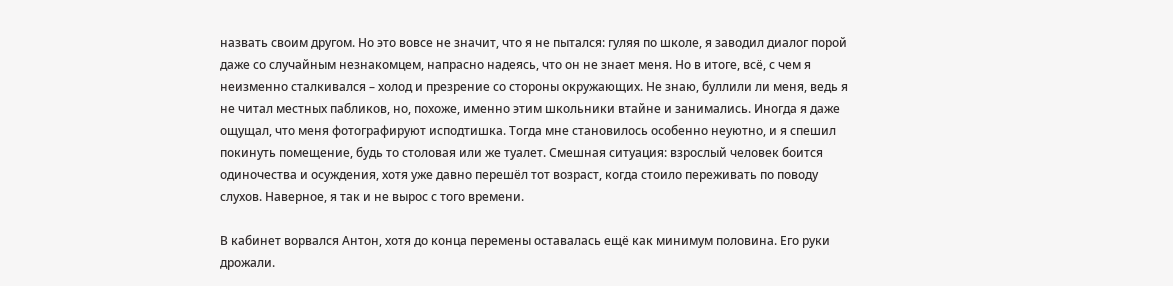назвать своим другом. Но это вовсе не значит, что я не пытался: гуляя по школе, я заводил диалог порой даже со случайным незнакомцем, напрасно надеясь, что он не знает меня. Но в итоге, всё, с чем я неизменно сталкивался – холод и презрение со стороны окружающих. Не знаю, буллили ли меня, ведь я не читал местных пабликов, но, похоже, именно этим школьники втайне и занимались. Иногда я даже ощущал, что меня фотографируют исподтишка. Тогда мне становилось особенно неуютно, и я спешил покинуть помещение, будь то столовая или же туалет. Смешная ситуация: взрослый человек боится одиночества и осуждения, хотя уже давно перешёл тот возраст, когда стоило переживать по поводу слухов. Наверное, я так и не вырос с того времени.

В кабинет ворвался Антон, хотя до конца перемены оставалась ещё как минимум половина. Его руки дрожали.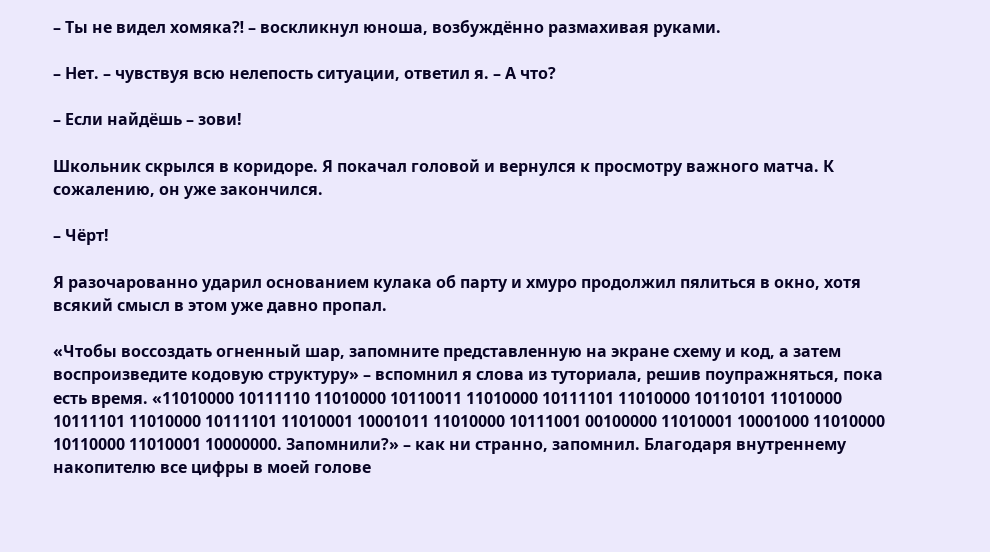– Ты не видел хомяка⁈ – воскликнул юноша, возбуждённо размахивая руками.

– Нет. – чувствуя всю нелепость ситуации, ответил я. – А что?

– Если найдёшь – зови!

Школьник скрылся в коридоре. Я покачал головой и вернулся к просмотру важного матча. К сожалению, он уже закончился.

– Чёрт!

Я разочарованно ударил основанием кулака об парту и хмуро продолжил пялиться в окно, хотя всякий смысл в этом уже давно пропал.

«Чтобы воссоздать огненный шар, запомните представленную на экране схему и код, а затем воспроизведите кодовую структуру» – вспомнил я слова из туториала, решив поупражняться, пока есть время. «11010000 10111110 11010000 10110011 11010000 10111101 11010000 10110101 11010000 10111101 11010000 10111101 11010001 10001011 11010000 10111001 00100000 11010001 10001000 11010000 10110000 11010001 10000000. Запомнили?» – как ни странно, запомнил. Благодаря внутреннему накопителю все цифры в моей голове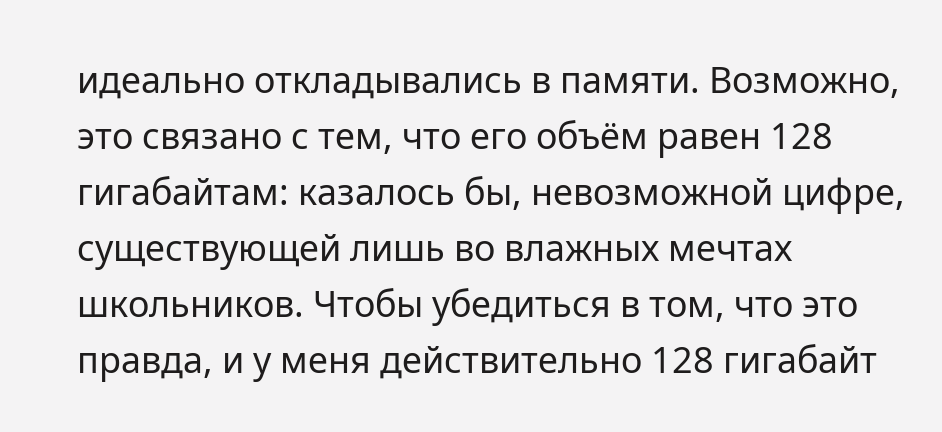идеально откладывались в памяти. Возможно, это связано с тем, что его объём равен 128 гигабайтам: казалось бы, невозможной цифре, существующей лишь во влажных мечтах школьников. Чтобы убедиться в том, что это правда, и у меня действительно 128 гигабайт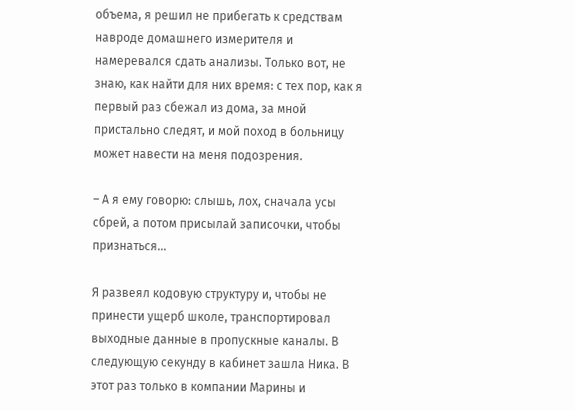объема, я решил не прибегать к средствам навроде домашнего измерителя и намеревался сдать анализы. Только вот, не знаю, как найти для них время: с тех пор, как я первый раз сбежал из дома, за мной пристально следят, и мой поход в больницу может навести на меня подозрения.

– А я ему говорю: слышь, лох, сначала усы сбрей, а потом присылай записочки, чтобы признаться…

Я развеял кодовую структуру и, чтобы не принести ущерб школе, транспортировал выходные данные в пропускные каналы. В следующую секунду в кабинет зашла Ника. В этот раз только в компании Марины и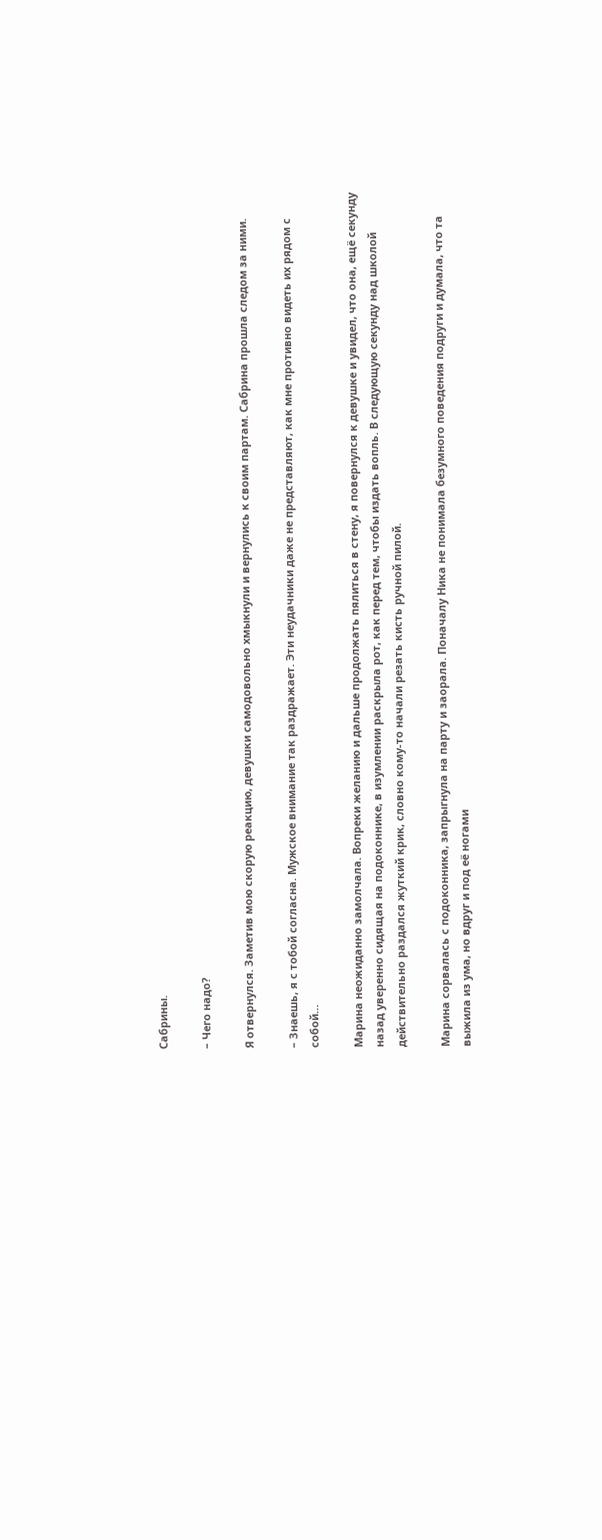Сабрины.

– Чего надо?

Я отвернулся. Заметив мою скорую реакцию, девушки самодовольно хмыкнули и вернулись к своим партам. Сабрина прошла следом за ними.

– Знаешь, я с тобой согласна. Мужское внимание так раздражает. Эти неудачники даже не представляют, как мне противно видеть их рядом с собой…

Марина неожиданно замолчала. Вопреки желанию и дальше продолжать пялиться в стену, я повернулся к девушке и увидел, что она, ещё секунду назад уверенно сидящая на подоконнике, в изумлении раскрыла рот, как перед тем, чтобы издать вопль. В следующую секунду над школой действительно раздался жуткий крик, словно кому-то начали резать кисть ручной пилой.

Марина сорвалась с подоконника, запрыгнула на парту и заорала. Поначалу Ника не понимала безумного поведения подруги и думала, что та выжила из ума, но вдруг и под её ногами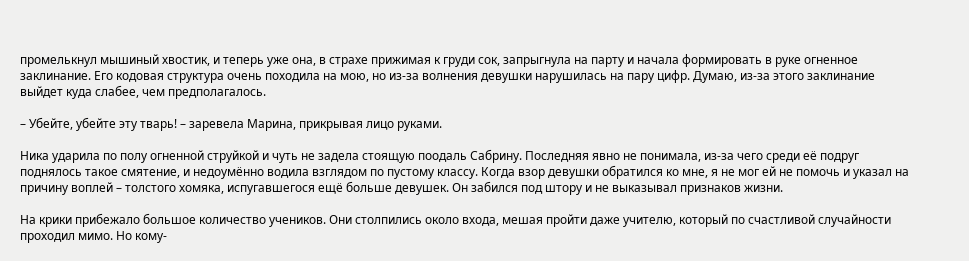промелькнул мышиный хвостик, и теперь уже она, в страхе прижимая к груди сок, запрыгнула на парту и начала формировать в руке огненное заклинание. Его кодовая структура очень походила на мою, но из-за волнения девушки нарушилась на пару цифр. Думаю, из-за этого заклинание выйдет куда слабее, чем предполагалось.

– Убейте, убейте эту тварь! – заревела Марина, прикрывая лицо руками.

Ника ударила по полу огненной струйкой и чуть не задела стоящую поодаль Сабрину. Последняя явно не понимала, из-за чего среди её подруг поднялось такое смятение, и недоумённо водила взглядом по пустому классу. Когда взор девушки обратился ко мне, я не мог ей не помочь и указал на причину воплей – толстого хомяка, испугавшегося ещё больше девушек. Он забился под штору и не выказывал признаков жизни.

На крики прибежало большое количество учеников. Они столпились около входа, мешая пройти даже учителю, который по счастливой случайности проходил мимо. Но кому-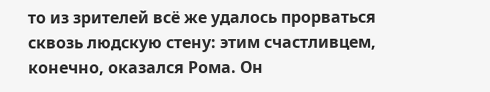то из зрителей всё же удалось прорваться сквозь людскую стену: этим счастливцем, конечно, оказался Рома. Он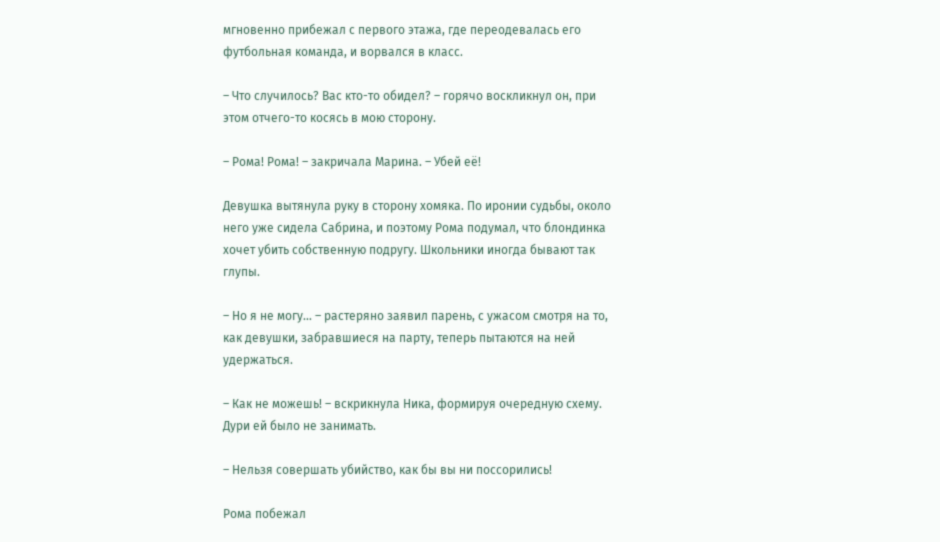мгновенно прибежал с первого этажа, где переодевалась его футбольная команда, и ворвался в класс.

– Что случилось? Вас кто-то обидел? – горячо воскликнул он, при этом отчего-то косясь в мою сторону.

– Рома! Рома! – закричала Марина. – Убей её!

Девушка вытянула руку в сторону хомяка. По иронии судьбы, около него уже сидела Сабрина, и поэтому Рома подумал, что блондинка хочет убить собственную подругу. Школьники иногда бывают так глупы.

– Но я не могу… – растеряно заявил парень, с ужасом смотря на то, как девушки, забравшиеся на парту, теперь пытаются на ней удержаться.

– Как не можешь! – вскрикнула Ника, формируя очередную схему. Дури ей было не занимать.

– Нельзя совершать убийство, как бы вы ни поссорились!

Рома побежал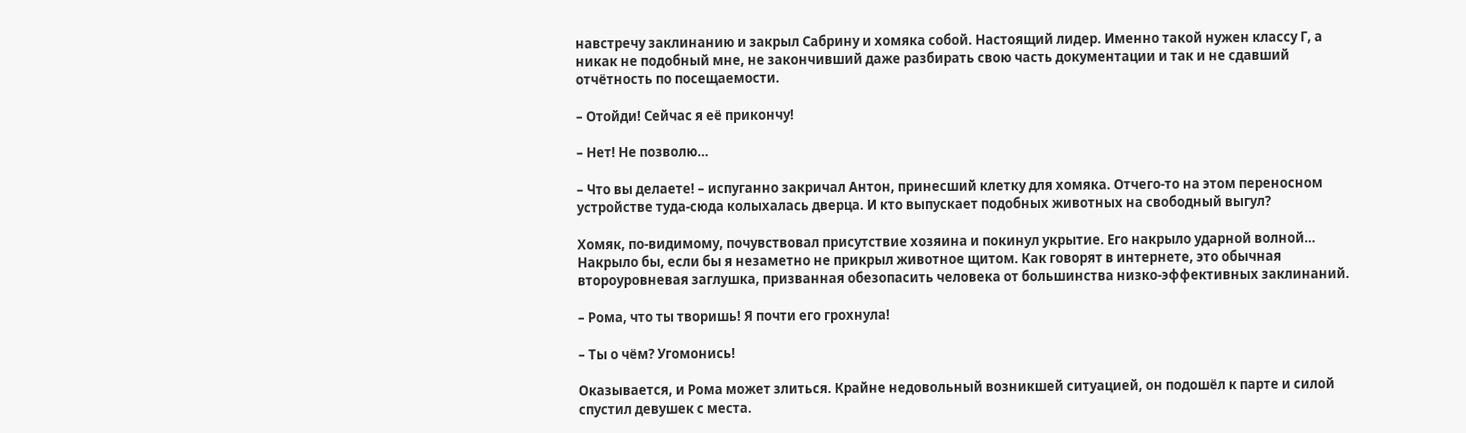навстречу заклинанию и закрыл Сабрину и хомяка собой. Настоящий лидер. Именно такой нужен классу Г, а никак не подобный мне, не закончивший даже разбирать свою часть документации и так и не сдавший отчётность по посещаемости.

– Отойди! Сейчас я её прикончу!

– Нет! Не позволю…

– Что вы делаете! – испуганно закричал Антон, принесший клетку для хомяка. Отчего-то на этом переносном устройстве туда-сюда колыхалась дверца. И кто выпускает подобных животных на свободный выгул?

Хомяк, по-видимому, почувствовал присутствие хозяина и покинул укрытие. Его накрыло ударной волной… Накрыло бы, если бы я незаметно не прикрыл животное щитом. Как говорят в интернете, это обычная второуровневая заглушка, призванная обезопасить человека от большинства низко-эффективных заклинаний.

– Рома, что ты творишь! Я почти его грохнула!

– Ты о чём? Угомонись!

Оказывается, и Рома может злиться. Крайне недовольный возникшей ситуацией, он подошёл к парте и силой спустил девушек с места.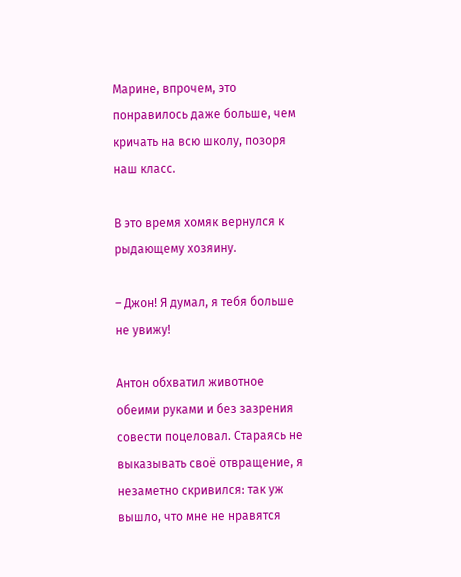Марине, впрочем, это понравилось даже больше, чем кричать на всю школу, позоря наш класс.

В это время хомяк вернулся к рыдающему хозяину.

– Джон! Я думал, я тебя больше не увижу!

Антон обхватил животное обеими руками и без зазрения совести поцеловал. Стараясь не выказывать своё отвращение, я незаметно скривился: так уж вышло, что мне не нравятся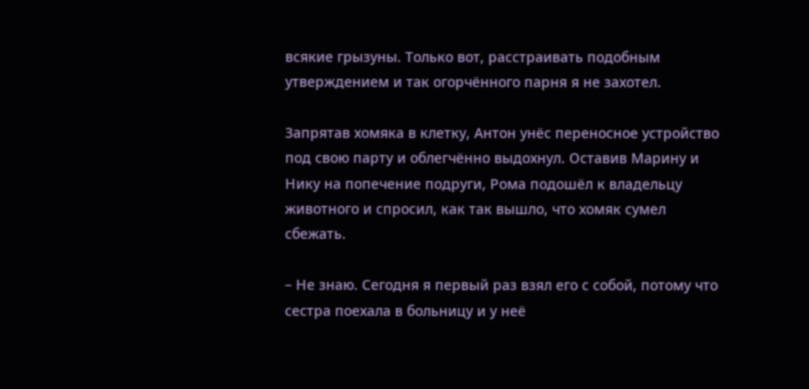всякие грызуны. Только вот, расстраивать подобным утверждением и так огорчённого парня я не захотел.

Запрятав хомяка в клетку, Антон унёс переносное устройство под свою парту и облегчённо выдохнул. Оставив Марину и Нику на попечение подруги, Рома подошёл к владельцу животного и спросил, как так вышло, что хомяк сумел сбежать.

– Не знаю. Сегодня я первый раз взял его с собой, потому что сестра поехала в больницу и у неё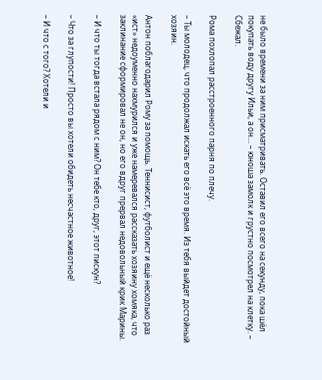не было времени за ним присматривать. Оставил его всего на секунду, пока шёл покупать воду другу Ильи, а он… – юноша замолк и грустно посмотрел на клетку. – Сбежал.

Рома похлопал расстроенного парня по плечу.

– Ты молодец, что продолжал искать его всё это время. Из тебя выйдет достойный хозяин.

Антон поблагодарил Рому за помощь. Теннисист, футболист и ещё несколько раз «ист» недоуменно нахмурился и уже намеревался рассказать хозяину хомяка, что заклинание сформировал не он, но его вдруг прервал недовольный крик Марины.

– И что ты тогда встала рядом с ним? Он тебе кто, друг, этот пискун?

– Что за глупости! Просто вы хотели обидеть несчастное животное!

– И что с того? Хотели и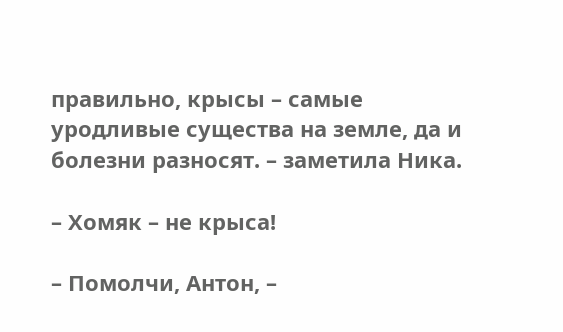правильно, крысы – самые уродливые существа на земле, да и болезни разносят. – заметила Ника.

– Хомяк – не крыса!

– Помолчи, Антон, –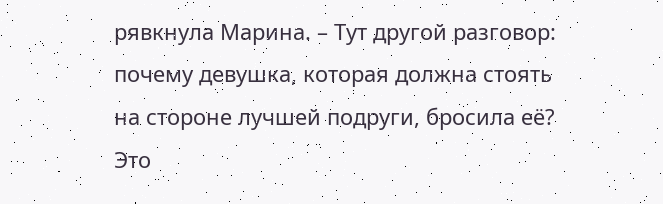рявкнула Марина. – Тут другой разговор: почему девушка, которая должна стоять на стороне лучшей подруги, бросила её? Это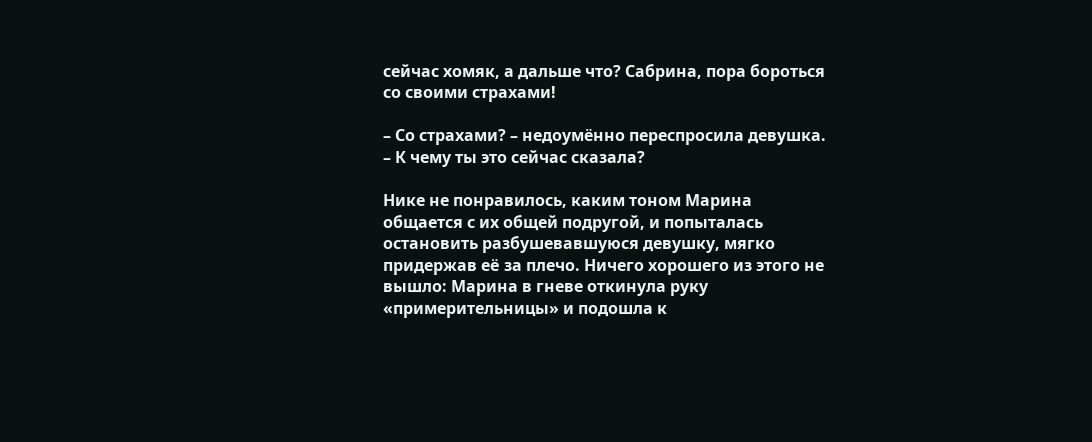сейчас хомяк, а дальше что? Сабрина, пора бороться со своими страхами!

– Со страхами? – недоумённо переспросила девушка. – К чему ты это сейчас сказала?

Нике не понравилось, каким тоном Марина общается с их общей подругой, и попыталась остановить разбушевавшуюся девушку, мягко придержав еë за плечо. Ничего хорошего из этого не вышло: Марина в гневе откинула руку «примерительницы» и подошла к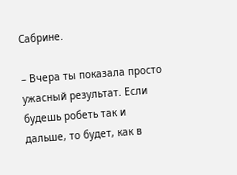Сабрине.

– Вчера ты показала просто ужасный результат. Если будешь робеть так и дальше, то будет, как в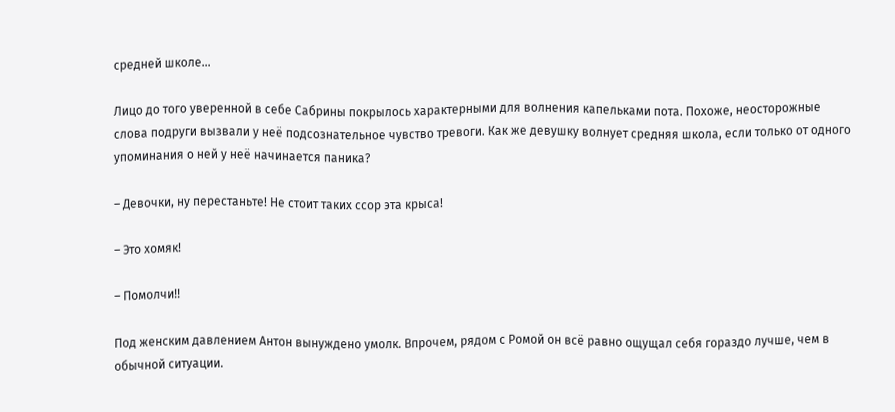средней школе…

Лицо до того уверенной в себе Сабрины покрылось характерными для волнения капельками пота. Похоже, неосторожные слова подруги вызвали у неё подсознательное чувство тревоги. Как же девушку волнует средняя школа, если только от одного упоминания о ней у неё начинается паника?

– Девочки, ну перестаньте! Не стоит таких ссор эта крыса!

– Это хомяк!

– Помолчи!!

Под женским давлением Антон вынуждено умолк. Впрочем, рядом с Ромой он всё равно ощущал себя гораздо лучше, чем в обычной ситуации.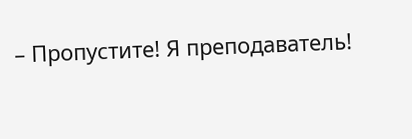– Пропустите! Я преподаватель!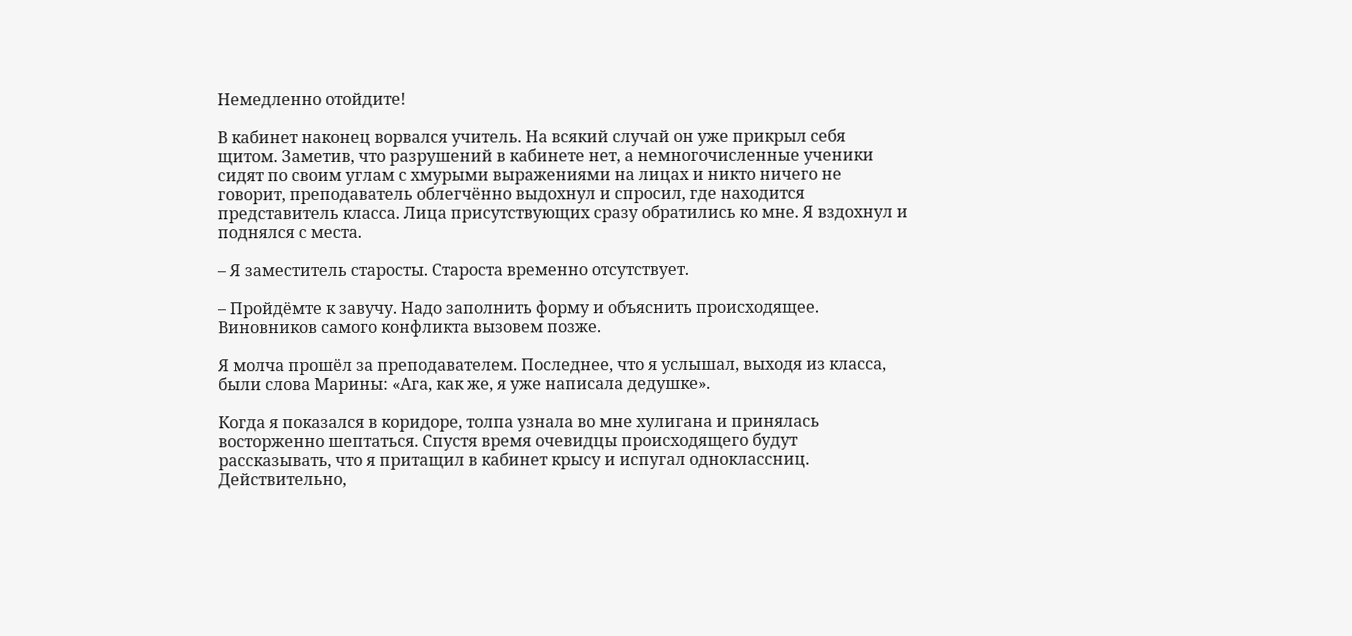Немедленно отойдите!

В кабинет наконец ворвался учитель. На всякий случай он уже прикрыл себя щитом. Заметив, что разрушений в кабинете нет, а немногочисленные ученики сидят по своим углам с хмурыми выражениями на лицах и никто ничего не говорит, преподаватель облегчённо выдохнул и спросил, где находится представитель класса. Лица присутствующих сразу обратились ко мне. Я вздохнул и поднялся с места.

– Я заместитель старосты. Староста временно отсутствует.

– Пройдёмте к завучу. Надо заполнить форму и объяснить происходящее. Виновников самого конфликта вызовем позже.

Я молча прошёл за преподавателем. Последнее, что я услышал, выходя из класса, были слова Марины: «Ага, как же, я уже написала дедушке».

Когда я показался в коридоре, толпа узнала во мне хулигана и принялась восторженно шептаться. Спустя время очевидцы происходящего будут рассказывать, что я притащил в кабинет крысу и испугал одноклассниц. Действительно,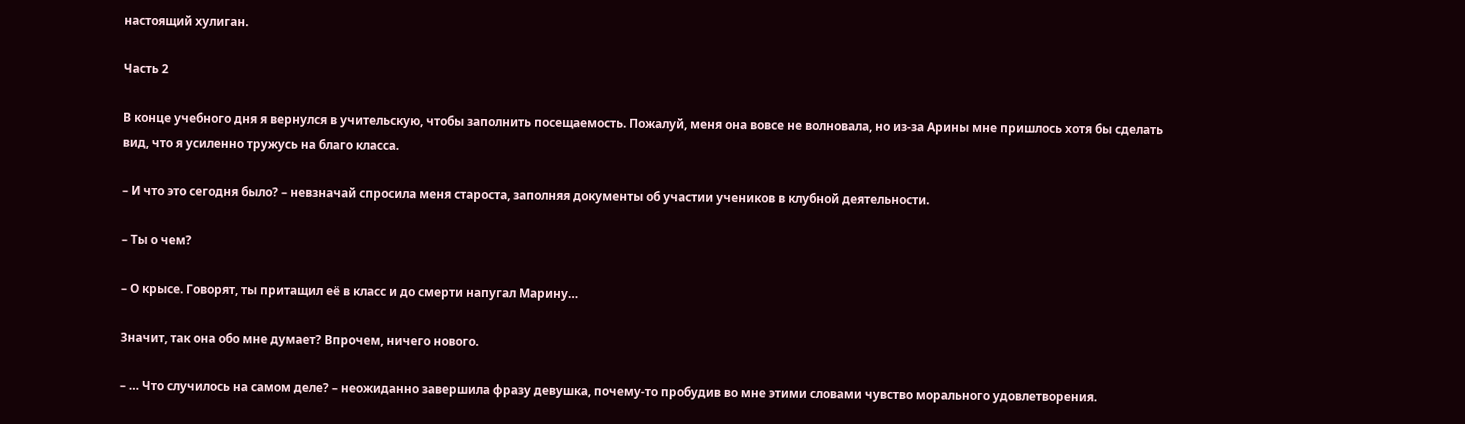настоящий хулиган.

Часть 2

В конце учебного дня я вернулся в учительскую, чтобы заполнить посещаемость. Пожалуй, меня она вовсе не волновала, но из-за Арины мне пришлось хотя бы сделать вид, что я усиленно тружусь на благо класса.

– И что это сегодня было? – невзначай спросила меня староста, заполняя документы об участии учеников в клубной деятельности.

– Ты о чем?

– О крысе. Говорят, ты притащил её в класс и до смерти напугал Марину…

Значит, так она обо мне думает? Впрочем, ничего нового.

– … Что случилось на самом деле? – неожиданно завершила фразу девушка, почему-то пробудив во мне этими словами чувство морального удовлетворения.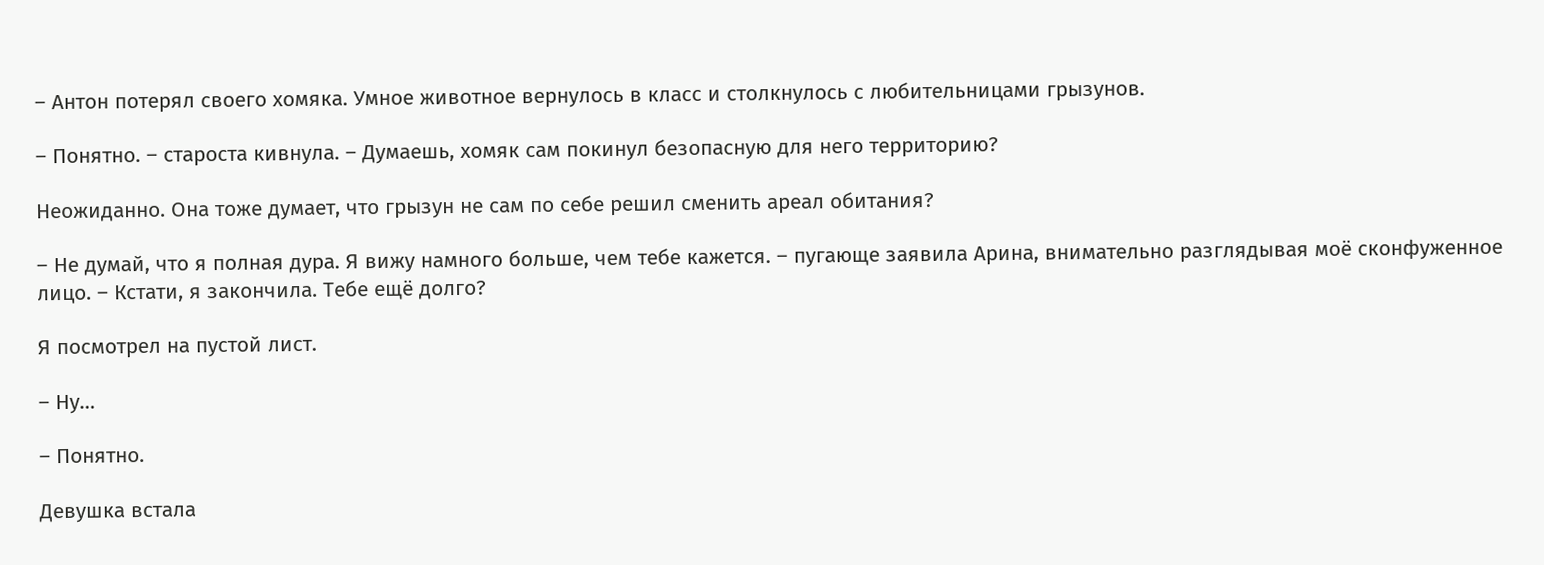– Антон потерял своего хомяка. Умное животное вернулось в класс и столкнулось с любительницами грызунов.

– Понятно. – староста кивнула. – Думаешь, хомяк сам покинул безопасную для него территорию?

Неожиданно. Она тоже думает, что грызун не сам по себе решил сменить ареал обитания?

– Не думай, что я полная дура. Я вижу намного больше, чем тебе кажется. – пугающе заявила Арина, внимательно разглядывая моё сконфуженное лицо. – Кстати, я закончила. Тебе ещё долго?

Я посмотрел на пустой лист.

– Ну…

– Понятно.

Девушка встала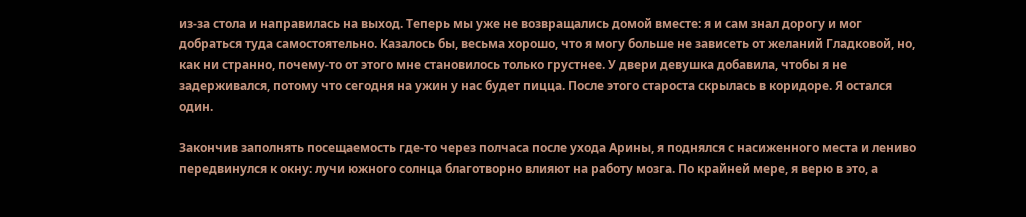из-за стола и направилась на выход. Теперь мы уже не возвращались домой вместе: я и сам знал дорогу и мог добраться туда самостоятельно. Казалось бы, весьма хорошо, что я могу больше не зависеть от желаний Гладковой, но, как ни странно, почему-то от этого мне становилось только грустнее. У двери девушка добавила, чтобы я не задерживался, потому что сегодня на ужин у нас будет пицца. После этого староста скрылась в коридоре. Я остался один.

Закончив заполнять посещаемость где-то через полчаса после ухода Арины, я поднялся с насиженного места и лениво передвинулся к окну: лучи южного солнца благотворно влияют на работу мозга. По крайней мере, я верю в это, а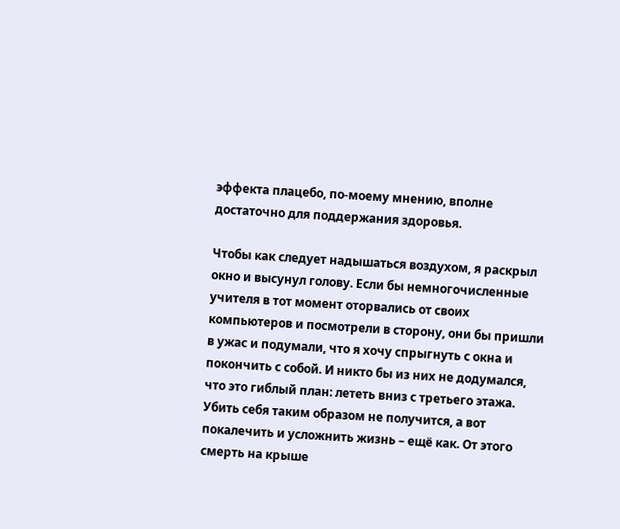эффекта плацебо, по-моему мнению, вполне достаточно для поддержания здоровья.

Чтобы как следует надышаться воздухом, я раскрыл окно и высунул голову. Если бы немногочисленные учителя в тот момент оторвались от своих компьютеров и посмотрели в сторону, они бы пришли в ужас и подумали, что я хочу спрыгнуть с окна и покончить с собой. И никто бы из них не додумался, что это гиблый план: лететь вниз с третьего этажа. Убить себя таким образом не получится, а вот покалечить и усложнить жизнь – ещё как. От этого смерть на крыше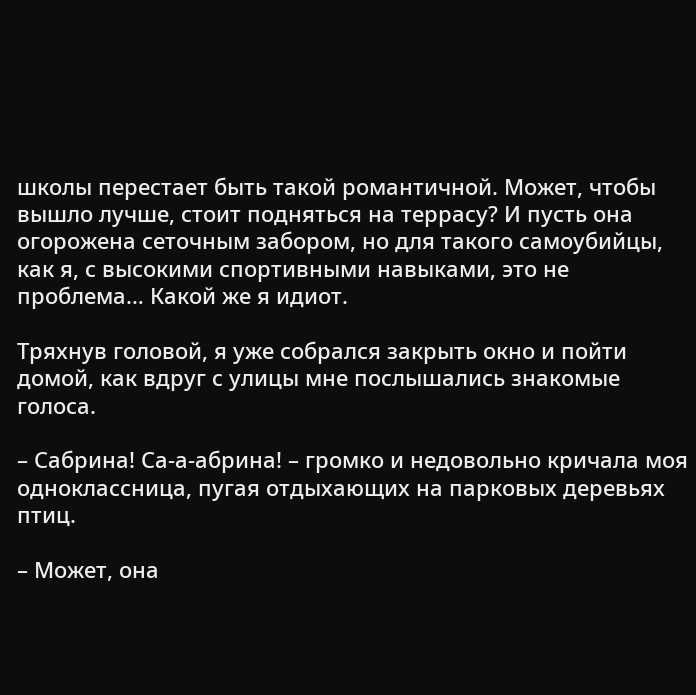школы перестает быть такой романтичной. Может, чтобы вышло лучше, стоит подняться на террасу? И пусть она огорожена сеточным забором, но для такого самоубийцы, как я, с высокими спортивными навыками, это не проблема… Какой же я идиот.

Тряхнув головой, я уже собрался закрыть окно и пойти домой, как вдруг с улицы мне послышались знакомые голоса.

– Сабрина! Са-а-абрина! – громко и недовольно кричала моя одноклассница, пугая отдыхающих на парковых деревьях птиц.

– Может, она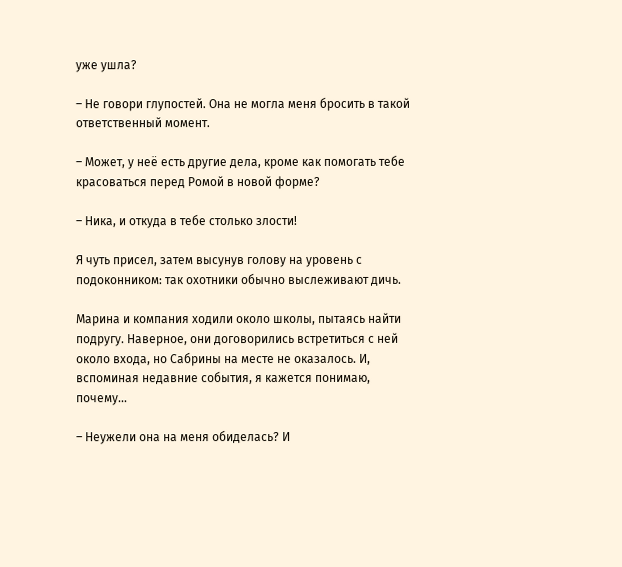уже ушла?

– Не говори глупостей. Она не могла меня бросить в такой ответственный момент.

– Может, у неё есть другие дела, кроме как помогать тебе красоваться перед Ромой в новой форме?

– Ника, и откуда в тебе столько злости!

Я чуть присел, затем высунув голову на уровень с подоконником: так охотники обычно выслеживают дичь.

Марина и компания ходили около школы, пытаясь найти подругу. Наверное, они договорились встретиться с ней около входа, но Сабрины на месте не оказалось. И, вспоминая недавние события, я кажется понимаю, почему…

– Неужели она на меня обиделась? И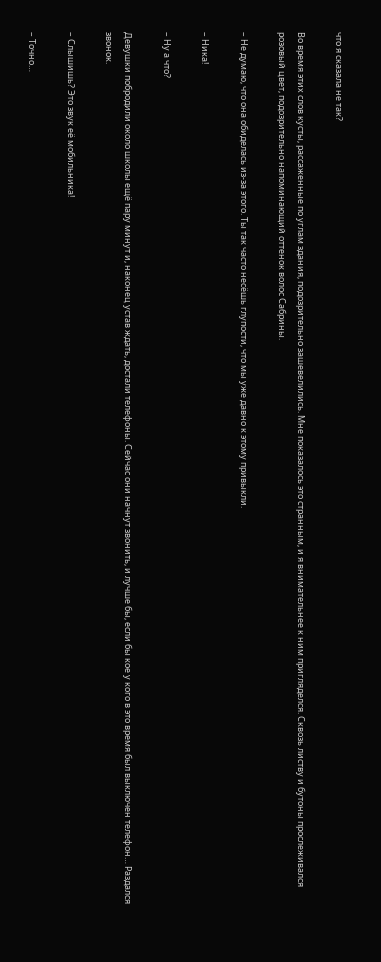что я сказала не так?

Во время этих слов кусты, рассаженные по углам здания, подозрительно зашевелились. Мне показалось это странным, и я внимательнее к ним пригляделся. Сквозь листву и бутоны прослеживался розовый цвет, подозрительно напоминающий оттенок волос Сабрины.

– Не думаю, что она обиделась из-за этого. Ты так часто несёшь глупости, что мы уже давно к этому привыкли.

– Ника!

– Ну а что?

Девушки побродили около школы ещё пару минут и, наконец устав ждать, достали телефоны. Сейчас они начнут звонить, и лучше бы, если бы кое у кого в это время был выключен телефон… Раздался звонок.

– Слышишь? Это звук её мобильника!

– Точно…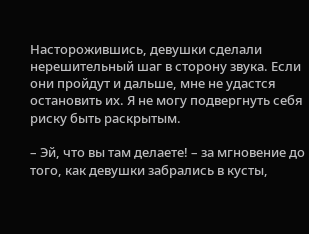Насторожившись, девушки сделали нерешительный шаг в сторону звука. Если они пройдут и дальше, мне не удастся остановить их. Я не могу подвергнуть себя риску быть раскрытым.

– Эй, что вы там делаете! – за мгновение до того, как девушки забрались в кусты,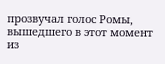прозвучал голос Ромы, вышедшего в этот момент из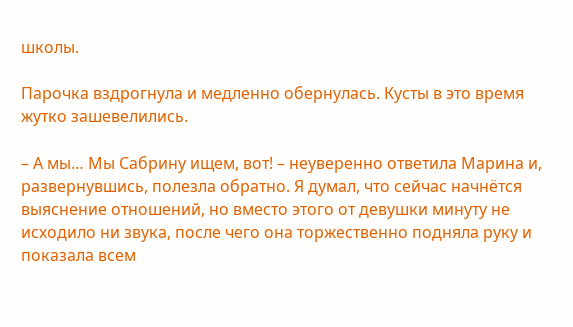школы.

Парочка вздрогнула и медленно обернулась. Кусты в это время жутко зашевелились.

– А мы… Мы Сабрину ищем, вот! – неуверенно ответила Марина и, развернувшись, полезла обратно. Я думал, что сейчас начнётся выяснение отношений, но вместо этого от девушки минуту не исходило ни звука, после чего она торжественно подняла руку и показала всем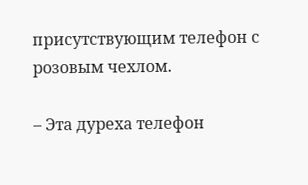присутствующим телефон с розовым чехлом.

– Эта дуреха телефон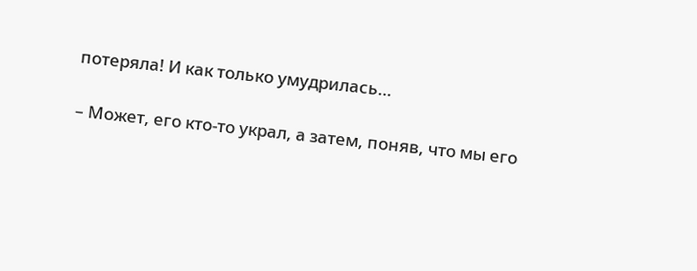потеряла! И как только умудрилась…

– Может, его кто-то украл, а затем, поняв, что мы его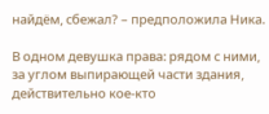найдём, сбежал? – предположила Ника.

В одном девушка права: рядом с ними, за углом выпирающей части здания, действительно кое-кто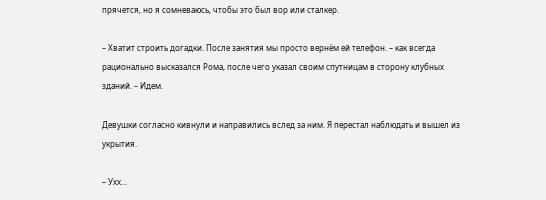прячется, но я сомневаюсь, чтобы это был вор или сталкер.

– Хватит строить догадки. После занятия мы просто вернём ей телефон. – как всегда рационально высказался Рома, после чего указал своим спутницам в сторону клубных зданий. – Идем.

Девушки согласно кивнули и направились вслед за ним. Я перестал наблюдать и вышел из укрытия.

– Ухх…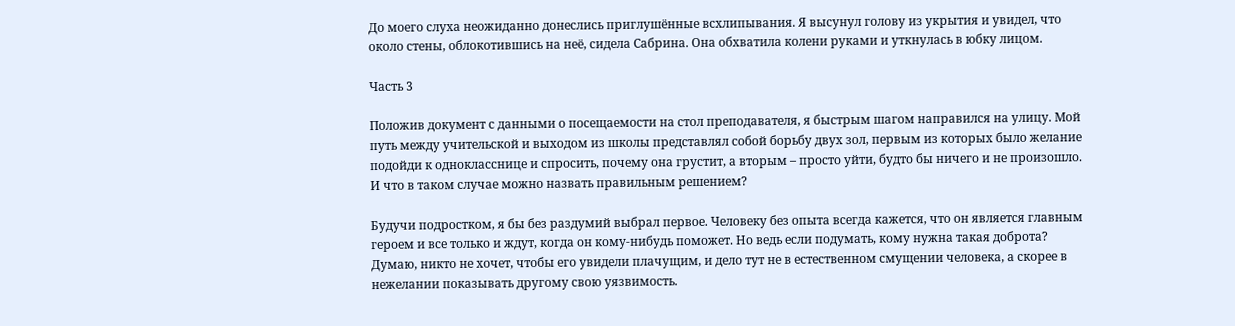До моего слуха неожиданно донеслись приглушённые всхлипывания. Я высунул голову из укрытия и увидел, что около стены, облокотившись на неё, сидела Сабрина. Она обхватила колени руками и уткнулась в юбку лицом.

Часть 3

Положив документ с данными о посещаемости на стол преподавателя, я быстрым шагом направился на улицу. Мой путь между учительской и выходом из школы представлял собой борьбу двух зол, первым из которых было желание подойди к однокласснице и спросить, почему она грустит, а вторым – просто уйти, будто бы ничего и не произошло. И что в таком случае можно назвать правильным решением?

Будучи подростком, я бы без раздумий выбрал первое. Человеку без опыта всегда кажется, что он является главным героем и все только и ждут, когда он кому-нибудь поможет. Но ведь если подумать, кому нужна такая доброта? Думаю, никто не хочет, чтобы его увидели плачущим, и дело тут не в естественном смущении человека, а скорее в нежелании показывать другому свою уязвимость.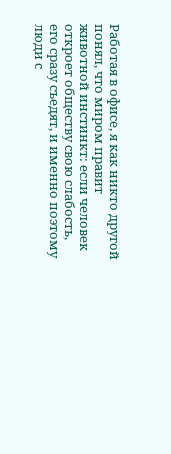Работая в офисе, я как никто другой понял, что миром правит животной инстинкт: если человек откроет обществу свою слабость, его сразу съедят, и именно поэтому люди с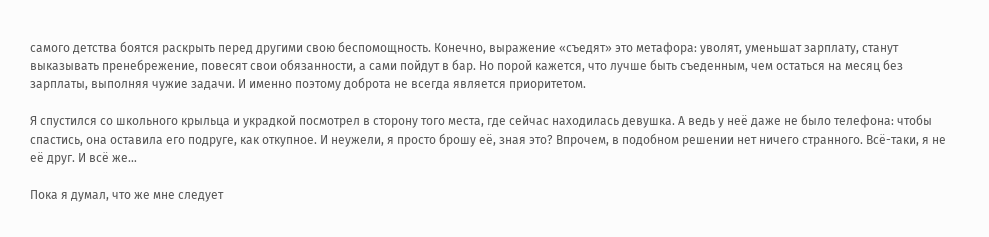самого детства боятся раскрыть перед другими свою беспомощность. Конечно, выражение «съедят» это метафора: уволят, уменьшат зарплату, станут выказывать пренебрежение, повесят свои обязанности, а сами пойдут в бар. Но порой кажется, что лучше быть съеденным, чем остаться на месяц без зарплаты, выполняя чужие задачи. И именно поэтому доброта не всегда является приоритетом.

Я спустился со школьного крыльца и украдкой посмотрел в сторону того места, где сейчас находилась девушка. А ведь у неё даже не было телефона: чтобы спастись, она оставила его подруге, как откупное. И неужели, я просто брошу её, зная это? Впрочем, в подобном решении нет ничего странного. Всё-таки, я не её друг. И всё же…

Пока я думал, что же мне следует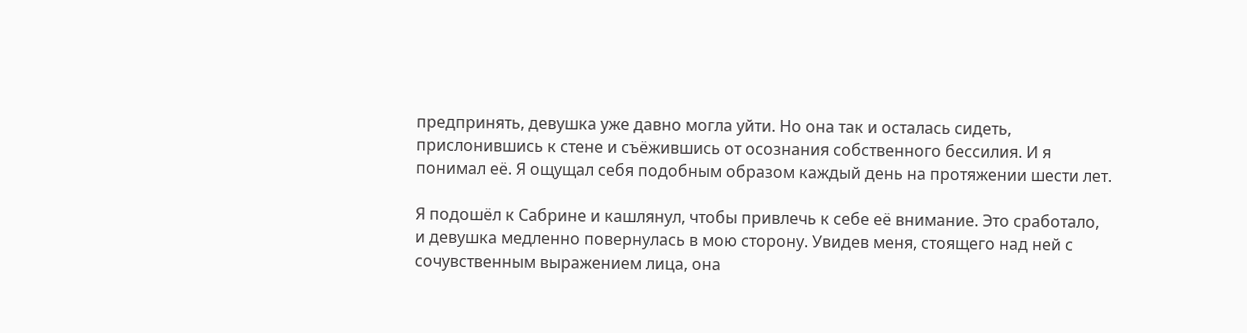предпринять, девушка уже давно могла уйти. Но она так и осталась сидеть, прислонившись к стене и съёжившись от осознания собственного бессилия. И я понимал её. Я ощущал себя подобным образом каждый день на протяжении шести лет.

Я подошёл к Сабрине и кашлянул, чтобы привлечь к себе её внимание. Это сработало, и девушка медленно повернулась в мою сторону. Увидев меня, стоящего над ней с сочувственным выражением лица, она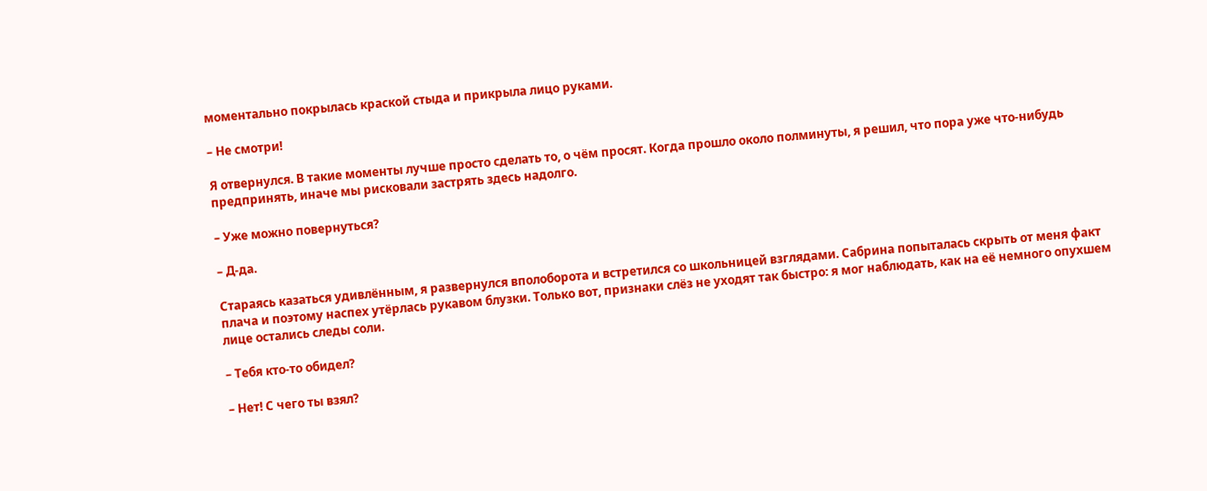моментально покрылась краской стыда и прикрыла лицо руками.

– Не смотри!

Я отвернулся. В такие моменты лучше просто сделать то, о чём просят. Когда прошло около полминуты, я решил, что пора уже что-нибудь предпринять, иначе мы рисковали застрять здесь надолго.

– Уже можно повернуться?

– Д-да.

Стараясь казаться удивлённым, я развернулся вполоборота и встретился со школьницей взглядами. Сабрина попыталась скрыть от меня факт плача и поэтому наспех утёрлась рукавом блузки. Только вот, признаки слёз не уходят так быстро: я мог наблюдать, как на её немного опухшем лице остались следы соли.

– Тебя кто-то обидел?

– Нет! С чего ты взял?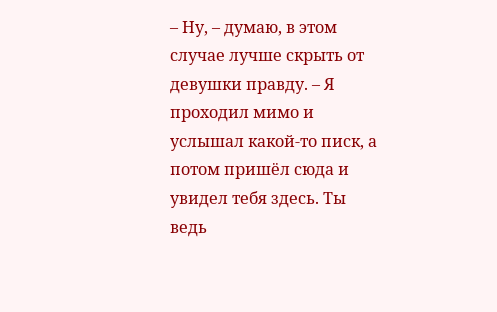– Ну, – думаю, в этом случае лучше скрыть от девушки правду. – Я проходил мимо и услышал какой-то писк, а потом пришёл сюда и увидел тебя здесь. Ты ведь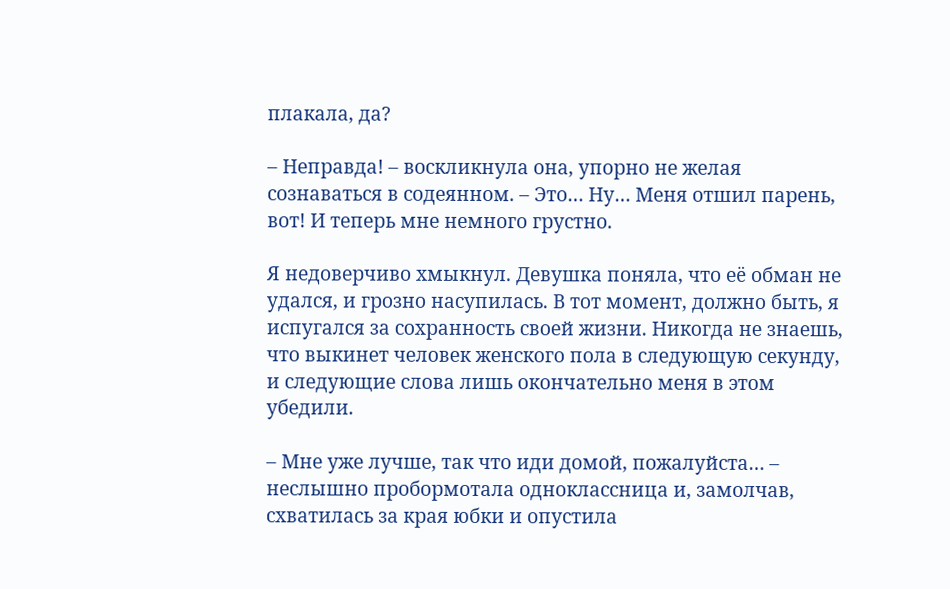плакала, да?

– Неправда! – воскликнула она, упорно не желая сознаваться в содеянном. – Это… Ну… Меня отшил парень, вот! И теперь мне немного грустно.

Я недоверчиво хмыкнул. Девушка поняла, что еë обман не удался, и грозно насупилась. В тот момент, должно быть, я испугался за сохранность своей жизни. Никогда не знаешь, что выкинет человек женского пола в следующую секунду, и следующие слова лишь окончательно меня в этом убедили.

– Мне уже лучше, так что иди домой, пожалуйста… – неслышно пробормотала одноклассница и, замолчав, схватилась за края юбки и опустила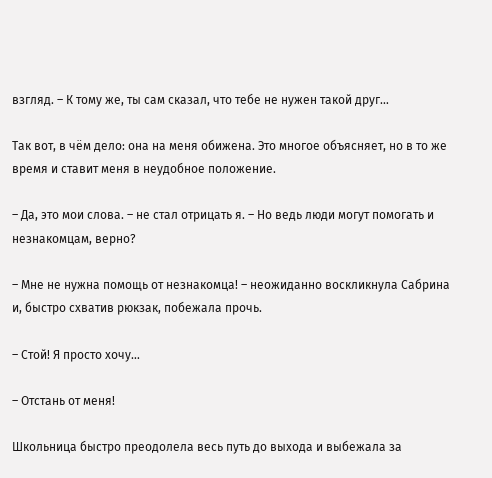взгляд. – К тому же, ты сам сказал, что тебе не нужен такой друг…

Так вот, в чём дело: она на меня обижена. Это многое объясняет, но в то же время и ставит меня в неудобное положение.

– Да, это мои слова. – не стал отрицать я. – Но ведь люди могут помогать и незнакомцам, верно?

– Мне не нужна помощь от незнакомца! – неожиданно воскликнула Сабрина и, быстро схватив рюкзак, побежала прочь.

– Стой! Я просто хочу…

– Отстань от меня!

Школьница быстро преодолела весь путь до выхода и выбежала за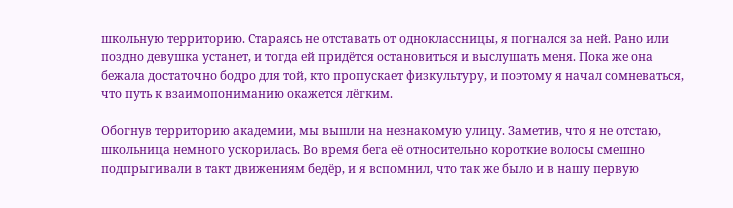школьную территорию. Стараясь не отставать от одноклассницы, я погнался за ней. Рано или поздно девушка устанет, и тогда ей придётся остановиться и выслушать меня. Пока же она бежала достаточно бодро для той, кто пропускает физкультуру, и поэтому я начал сомневаться, что путь к взаимопониманию окажется лёгким.

Обогнув территорию академии, мы вышли на незнакомую улицу. Заметив, что я не отстаю, школьница немного ускорилась. Во время бега её относительно короткие волосы смешно подпрыгивали в такт движениям бедёр, и я вспомнил, что так же было и в нашу первую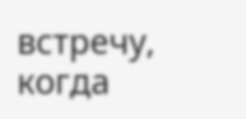встречу, когда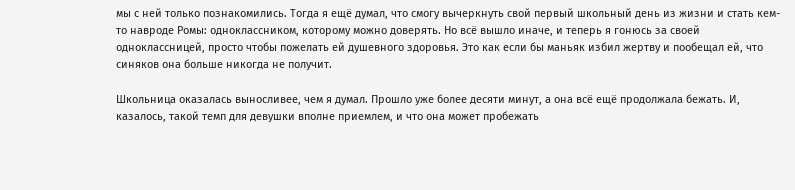мы с ней только познакомились. Тогда я ещё думал, что смогу вычеркнуть свой первый школьный день из жизни и стать кем-то навроде Ромы: одноклассником, которому можно доверять. Но всё вышло иначе, и теперь я гонюсь за своей одноклассницей, просто чтобы пожелать ей душевного здоровья. Это как если бы маньяк избил жертву и пообещал ей, что синяков она больше никогда не получит.

Школьница оказалась выносливее, чем я думал. Прошло уже более десяти минут, а она всё ещё продолжала бежать. И, казалось, такой темп для девушки вполне приемлем, и что она может пробежать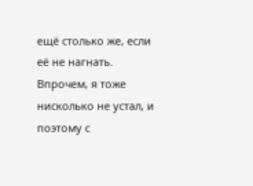ещё столько же, если её не нагнать. Впрочем, я тоже нисколько не устал, и поэтому с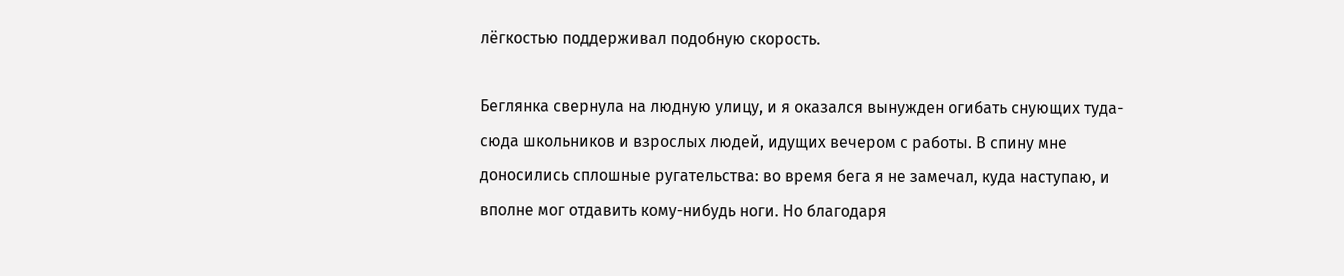лёгкостью поддерживал подобную скорость.

Беглянка свернула на людную улицу, и я оказался вынужден огибать снующих туда-сюда школьников и взрослых людей, идущих вечером с работы. В спину мне доносились сплошные ругательства: во время бега я не замечал, куда наступаю, и вполне мог отдавить кому-нибудь ноги. Но благодаря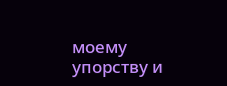моему упорству и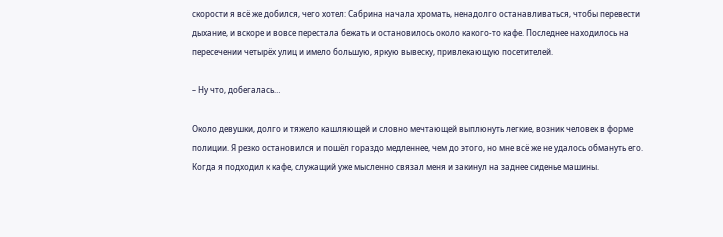скорости я всё же добился, чего хотел: Сабрина начала хромать, ненадолго останавливаться, чтобы перевести дыхание, и вскоре и вовсе перестала бежать и остановилось около какого-то кафе. Последнее находилось на пересечении четырёх улиц и имело большую, яркую вывеску, привлекающую посетителей.

– Ну что, добегалась…

Около девушки, долго и тяжело кашляющей и словно мечтающей выплюнуть легкие, возник человек в форме полиции. Я резко остановился и пошёл гораздо медленнее, чем до этого, но мне всё же не удалось обмануть его. Когда я подходил к кафе, служащий уже мысленно связал меня и закинул на заднее сиденье машины.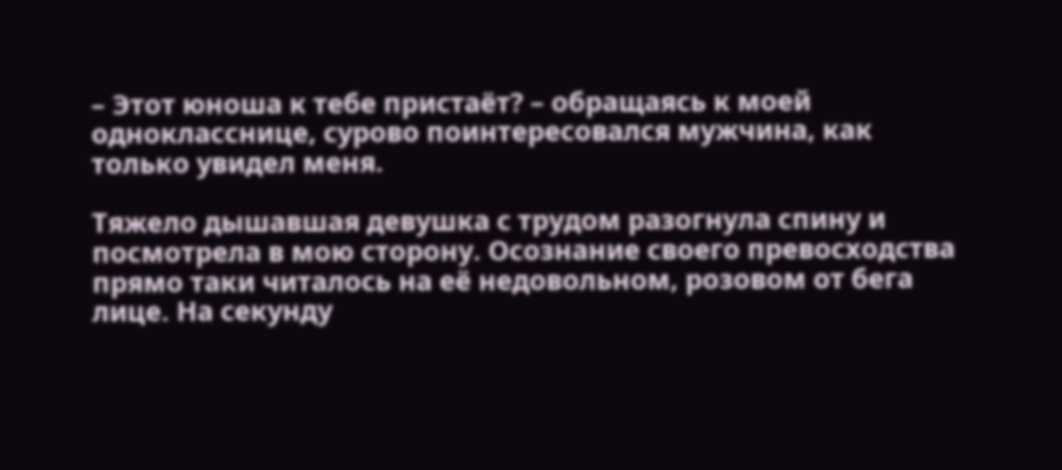– Этот юноша к тебе пристаёт? – обращаясь к моей однокласснице, сурово поинтересовался мужчина, как только увидел меня.

Тяжело дышавшая девушка с трудом разогнула спину и посмотрела в мою сторону. Осознание своего превосходства прямо таки читалось на её недовольном, розовом от бега лице. На секунду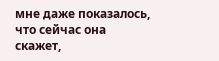мне даже показалось, что сейчас она скажет,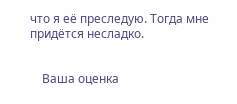что я её преследую. Тогда мне придётся несладко.


    Ваша оценка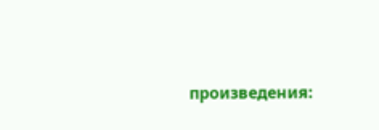произведения: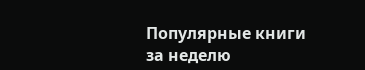Популярные книги за неделю